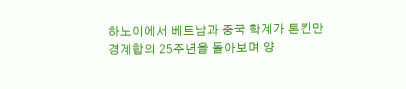하노이에서 베트남과 중국 학계가 톤킨만 경계합의 25주년을 돌아보며 양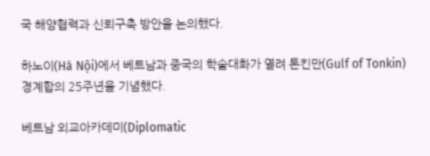국 해양협력과 신뢰구축 방안을 논의했다.

하노이(Hà Nội)에서 베트남과 중국의 학술대화가 열려 톤킨만(Gulf of Tonkin) 경계합의 25주년을 기념했다.

베트남 외교아카데미(Diplomatic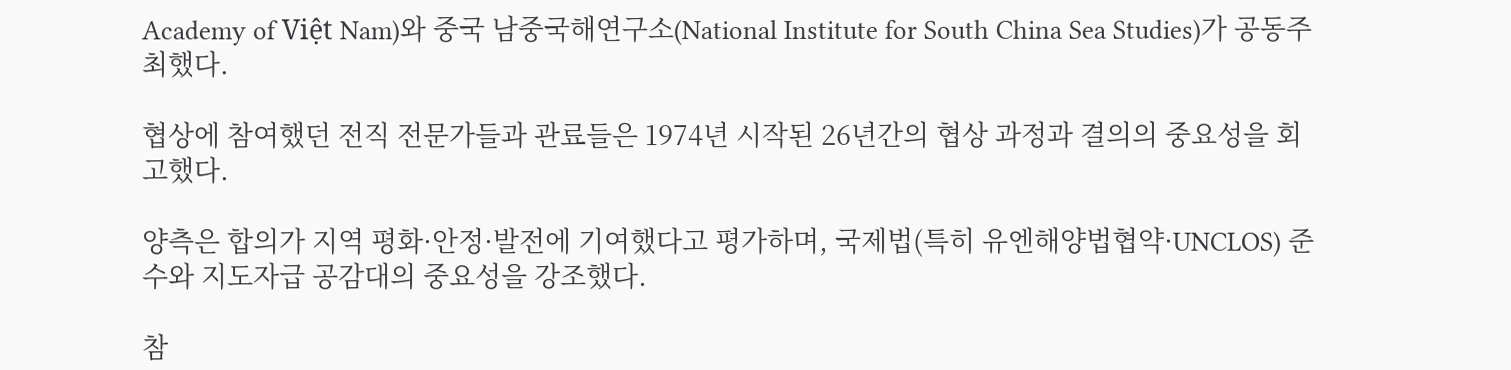Academy of Việt Nam)와 중국 남중국해연구소(National Institute for South China Sea Studies)가 공동주최했다.

협상에 참여했던 전직 전문가들과 관료들은 1974년 시작된 26년간의 협상 과정과 결의의 중요성을 회고했다.

양측은 합의가 지역 평화·안정·발전에 기여했다고 평가하며, 국제법(특히 유엔해양법협약·UNCLOS) 준수와 지도자급 공감대의 중요성을 강조했다.

참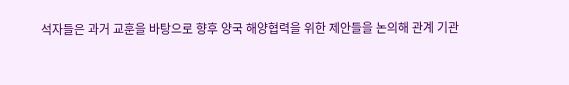석자들은 과거 교훈을 바탕으로 향후 양국 해양협력을 위한 제안들을 논의해 관계 기관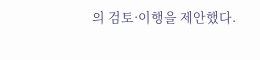의 검토·이행을 제안했다.